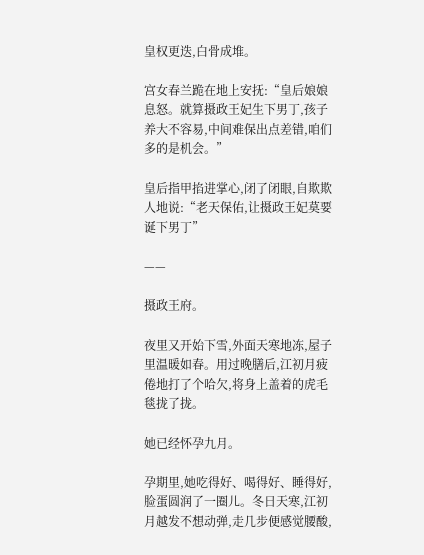皇权更迭,白骨成堆。

宫女春兰跪在地上安抚:“皇后娘娘息怒。就算摄政王妃生下男丁,孩子养大不容易,中间难保出点差错,咱们多的是机会。”

皇后指甲掐进掌心,闭了闭眼,自欺欺人地说:“老天保佑,让摄政王妃莫要诞下男丁”

——

摄政王府。

夜里又开始下雪,外面天寒地冻,屋子里温暖如春。用过晚膳后,江初月疲倦地打了个哈欠,将身上盖着的虎毛毯拢了拢。

她已经怀孕九月。

孕期里,她吃得好、喝得好、睡得好,脸蛋圆润了一圈儿。冬日天寒,江初月越发不想动弹,走几步便感觉腰酸,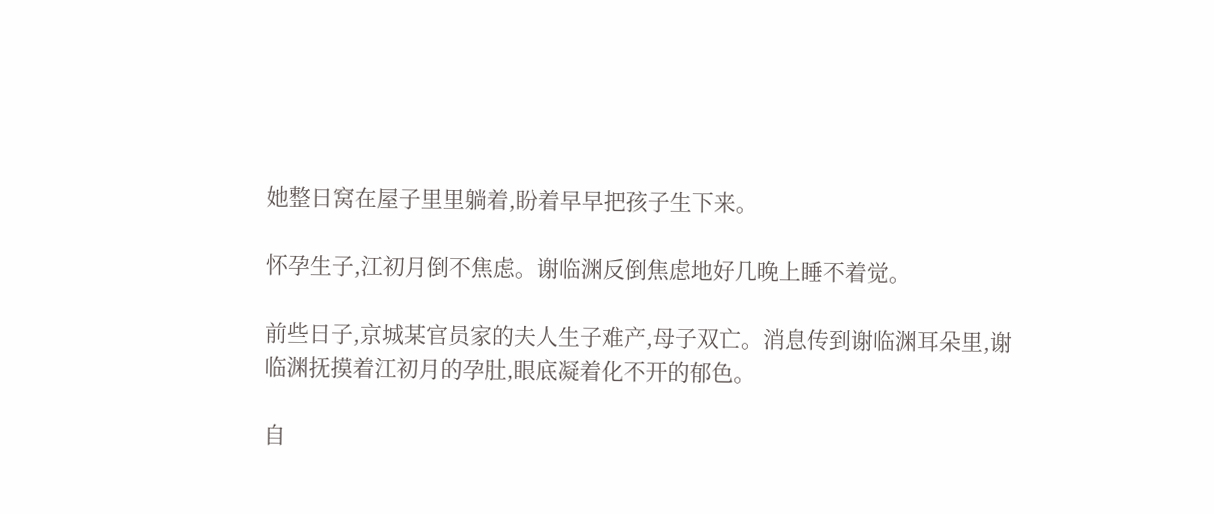她整日窝在屋子里里躺着,盼着早早把孩子生下来。

怀孕生子,江初月倒不焦虑。谢临渊反倒焦虑地好几晚上睡不着觉。

前些日子,京城某官员家的夫人生子难产,母子双亡。消息传到谢临渊耳朵里,谢临渊抚摸着江初月的孕肚,眼底凝着化不开的郁色。

自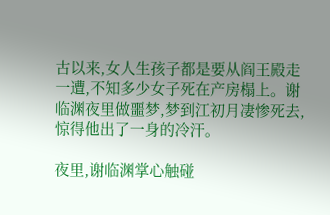古以来,女人生孩子都是要从阎王殿走一遭,不知多少女子死在产房榻上。谢临渊夜里做噩梦,梦到江初月凄惨死去,惊得他出了一身的冷汗。

夜里,谢临渊掌心触碰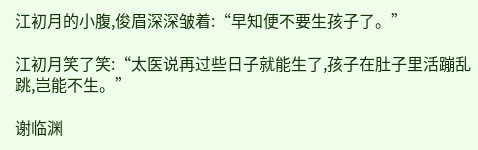江初月的小腹,俊眉深深皱着:“早知便不要生孩子了。”

江初月笑了笑:“太医说再过些日子就能生了,孩子在肚子里活蹦乱跳,岂能不生。”

谢临渊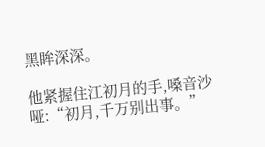黑眸深深。

他紧握住江初月的手,嗓音沙哑:“初月,千万别出事。”